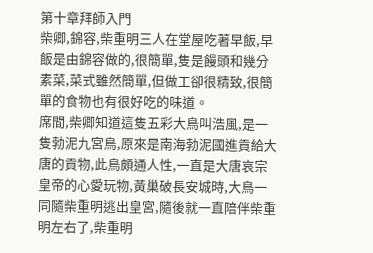第十章拜師入門
柴卿,錦容,柴重明三人在堂屋吃著早飯,早飯是由錦容做的,很簡單,隻是饅頭和幾分素菜,菜式雖然簡單,但做工卻很精致,很簡單的食物也有很好吃的味道。
席間,柴卿知道這隻五彩大鳥叫浩風,是一隻勃泥九宮鳥,原來是南海勃泥國進貢給大唐的貢物,此鳥頗通人性,一直是大唐哀宗皇帝的心愛玩物,黃巢破長安城時,大鳥一同隨柴重明逃出皇宮,隨後就一直陪伴柴重明左右了,柴重明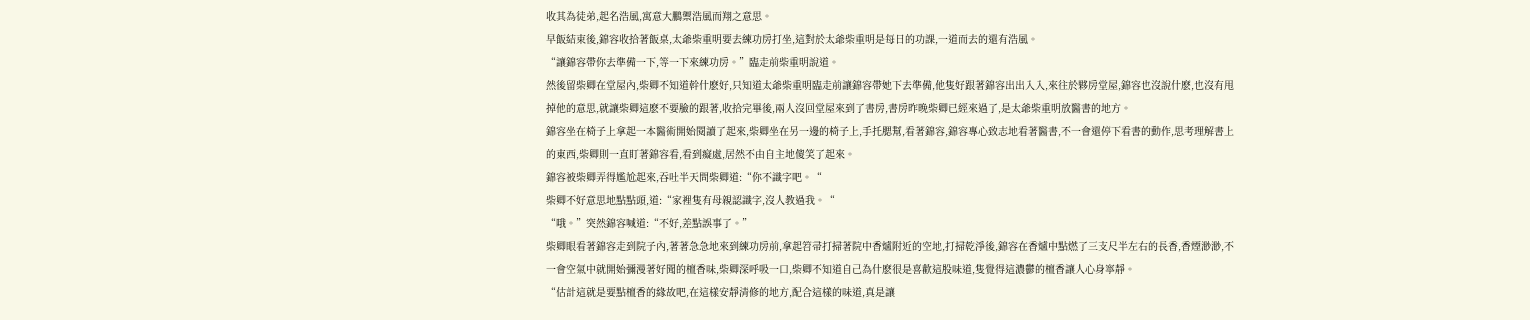收其為徒弟,起名浩風,寓意大鵬禦浩風而翔之意思。
早飯結束後,錦容收拾著飯桌,太爺柴重明要去練功房打坐,這對於太爺柴重明是每日的功課,一道而去的還有浩風。
“讓錦容帶你去準備一下,等一下來練功房。”臨走前柴重明說道。
然後留柴卿在堂屋內,柴卿不知道幹什麽好,只知道太爺柴重明臨走前讓錦容帶她下去準備,他隻好跟著錦容出出入入,來往於夥房堂屋,錦容也沒說什麽,也沒有甩掉他的意思,就讓柴卿這麽不要臉的跟著,收拾完畢後,兩人沒回堂屋來到了書房,書房昨晚柴卿已經來過了,是太爺柴重明放醫書的地方。
錦容坐在椅子上拿起一本醫術開始閱讀了起來,柴卿坐在另一邊的椅子上,手托腮幫,看著錦容,錦容專心致志地看著醫書,不一會還停下看書的動作,思考理解書上的東西,柴卿則一直盯著錦容看,看到癡處,居然不由自主地傻笑了起來。
錦容被柴卿弄得尷尬起來,吞吐半天問柴卿道:“你不識字吧。“
柴卿不好意思地點點頭,道:“家裡隻有母親認識字,沒人教過我。“
“哦。”突然錦容喊道:“不好,差點誤事了。”
柴卿眼看著錦容走到院子內,著著急急地來到練功房前,拿起笤帚打掃著院中香爐附近的空地,打掃乾淨後,錦容在香爐中點燃了三支尺半左右的長香,香煙渺渺,不一會空氣中就開始彌漫著好聞的檀香味,柴卿深呼吸一口,柴卿不知道自己為什麽很是喜歡這股味道,隻覺得這濃鬱的檀香讓人心身寧靜。
“估計這就是要點檀香的緣故吧,在這樣安靜清修的地方,配合這樣的味道,真是讓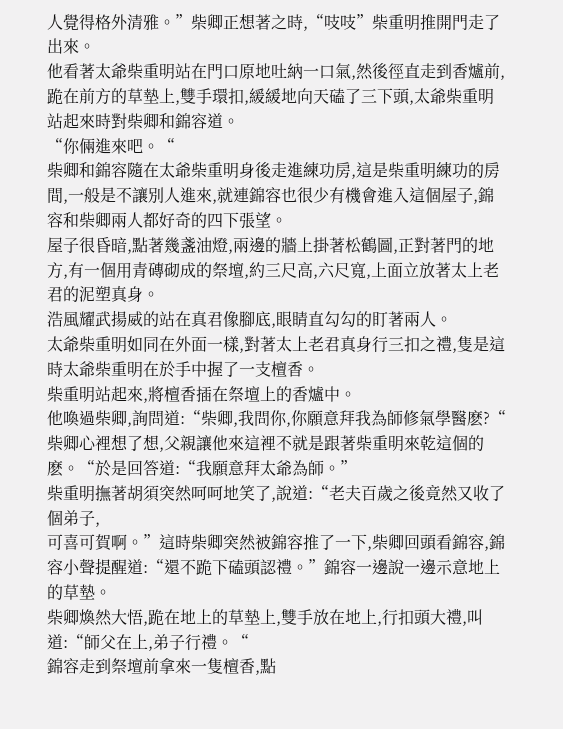人覺得格外清雅。”柴卿正想著之時,“吱吱”柴重明推開門走了出來。
他看著太爺柴重明站在門口原地吐納一口氣,然後徑直走到香爐前,跪在前方的草墊上,雙手環扣,緩緩地向天磕了三下頭,太爺柴重明站起來時對柴卿和錦容道。
“你倆進來吧。“
柴卿和錦容隨在太爺柴重明身後走進練功房,這是柴重明練功的房間,一般是不讓別人進來,就連錦容也很少有機會進入這個屋子,錦容和柴卿兩人都好奇的四下張望。
屋子很昏暗,點著幾盞油燈,兩邊的牆上掛著松鶴圖,正對著門的地方,有一個用青磚砌成的祭壇,約三尺高,六尺寬,上面立放著太上老君的泥塑真身。
浩風耀武揚威的站在真君像腳底,眼睛直勾勾的盯著兩人。
太爺柴重明如同在外面一樣,對著太上老君真身行三扣之禮,隻是這時太爺柴重明在於手中握了一支檀香。
柴重明站起來,將檀香插在祭壇上的香爐中。
他喚過柴卿,詢問道:“柴卿,我問你,你願意拜我為師修氣學醫麽?“
柴卿心裡想了想,父親讓他來這裡不就是跟著柴重明來乾這個的麽。“於是回答道:“我願意拜太爺為師。”
柴重明撫著胡須突然呵呵地笑了,說道:“老夫百歲之後竟然又收了個弟子,
可喜可賀啊。”這時柴卿突然被錦容推了一下,柴卿回頭看錦容,錦容小聲提醒道:“還不跪下磕頭認禮。”錦容一邊說一邊示意地上的草墊。
柴卿煥然大悟,跪在地上的草墊上,雙手放在地上,行扣頭大禮,叫道:“師父在上,弟子行禮。“
錦容走到祭壇前拿來一隻檀香,點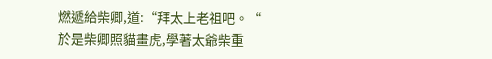燃遞給柴卿,道:“拜太上老祖吧。“
於是柴卿照貓畫虎,學著太爺柴重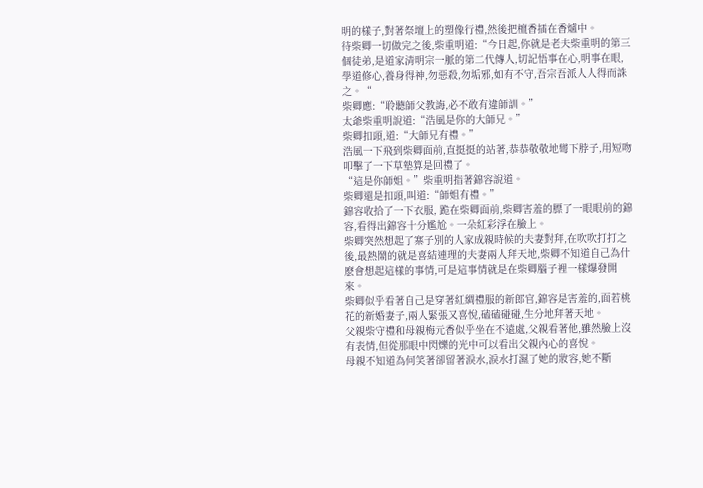明的樣子,對著祭壇上的塑像行禮,然後把檀香插在香爐中。
待柴卿一切做完之後,柴重明道:“今日起,你就是老夫柴重明的第三個徒弟,是道家清明宗一脈的第二代傳人,切記悟事在心,明事在眼,學道修心,養身得神,勿惡殺,勿垢邪,如有不守,吾宗吾派人人得而誅之。“
柴卿應:“聆聽師父教誨,必不敢有違師訓。”
太爺柴重明說道:“浩風是你的大師兄。”
柴卿扣頭,道:“大師兄有禮。”
浩風一下飛到柴卿面前,直挺挺的站著,恭恭敬敬地彎下脖子,用短吻叩擊了一下草墊算是回禮了。
“這是你師姐。”柴重明指著錦容說道。
柴卿還是扣頭,叫道:“師姐有禮。”
錦容收拾了一下衣服, 跪在柴卿面前,柴卿害羞的膘了一眼眼前的錦容,看得出錦容十分尷尬。一朵紅彩浮在臉上。
柴卿突然想起了寨子別的人家成親時候的夫妻對拜,在吹吹打打之後,最熱鬧的就是喜結連理的夫妻兩人拜天地,柴卿不知道自己為什麽會想起這樣的事情,可是這事情就是在柴卿腦子裡一樣爆發開來。
柴卿似乎看著自己是穿著紅綢禮服的新郎官,錦容是害羞的,面若桃花的新婚妻子,兩人緊張又喜悅,磕磕碰碰,生分地拜著天地。
父親柴守禮和母親梅元香似乎坐在不遠處,父親看著他,雖然臉上沒有表情,但從那眼中閃爍的光中可以看出父親內心的喜悅。
母親不知道為何笑著卻留著淚水,淚水打濕了她的妝容,她不斷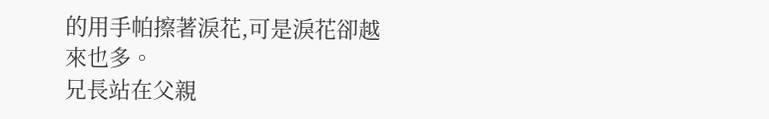的用手帕擦著淚花,可是淚花卻越來也多。
兄長站在父親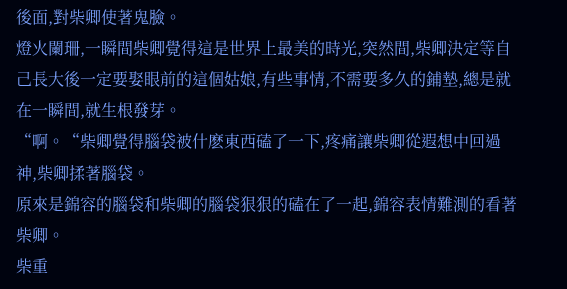後面,對柴卿使著鬼臉。
燈火闌珊,一瞬間柴卿覺得這是世界上最美的時光,突然間,柴卿決定等自己長大後一定要娶眼前的這個姑娘,有些事情,不需要多久的鋪墊,總是就在一瞬間,就生根發芽。
“啊。“柴卿覺得腦袋被什麽東西磕了一下,疼痛讓柴卿從遐想中回過神,柴卿揉著腦袋。
原來是錦容的腦袋和柴卿的腦袋狠狠的磕在了一起,錦容表情難測的看著柴卿。
柴重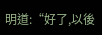明道:“好了,以後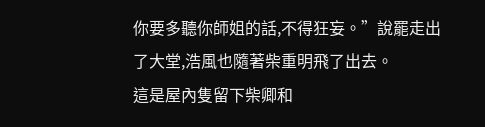你要多聽你師姐的話,不得狂妄。”說罷走出了大堂,浩風也隨著柴重明飛了出去。
這是屋內隻留下柴卿和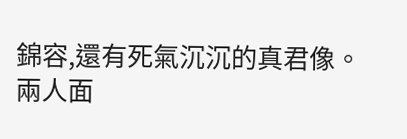錦容,還有死氣沉沉的真君像。
兩人面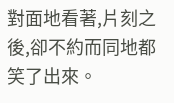對面地看著,片刻之後,卻不約而同地都笑了出來。